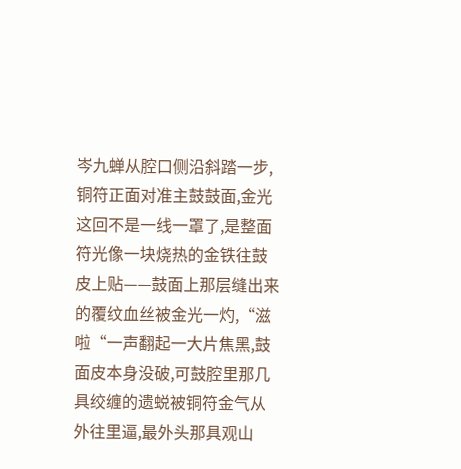岑九蝉从腔口侧沿斜踏一步,铜符正面对准主鼓鼓面,金光这回不是一线一罩了,是整面符光像一块烧热的金铁往鼓皮上贴——鼓面上那层缝出来的覆纹血丝被金光一灼,“滋啦“一声翻起一大片焦黑,鼓面皮本身没破,可鼓腔里那几具绞缠的遗蜕被铜符金气从外往里逼,最外头那具观山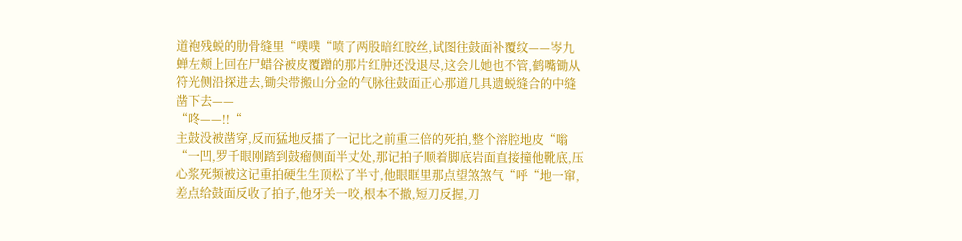道袍残蜕的肋骨缝里“噗噗“喷了两股暗红胶丝,试图往鼓面补覆纹——岑九蝉左颊上回在尸蜡谷被皮覆蹭的那片红肿还没退尽,这会儿她也不管,鹤嘴锄从符光侧沿探进去,锄尖带搬山分金的气脉往鼓面正心那道几具遗蜕缝合的中缝凿下去——
“咚——!!“
主鼓没被凿穿,反而猛地反擂了一记比之前重三倍的死拍,整个溶腔地皮“嗡“一凹,罗千眼刚踏到鼓瘤侧面半丈处,那记拍子顺着脚底岩面直接撞他靴底,压心浆死频被这记重拍硬生生顶松了半寸,他眼眶里那点望煞煞气“呼“地一窜,差点给鼓面反收了拍子,他牙关一咬,根本不撤,短刀反握,刀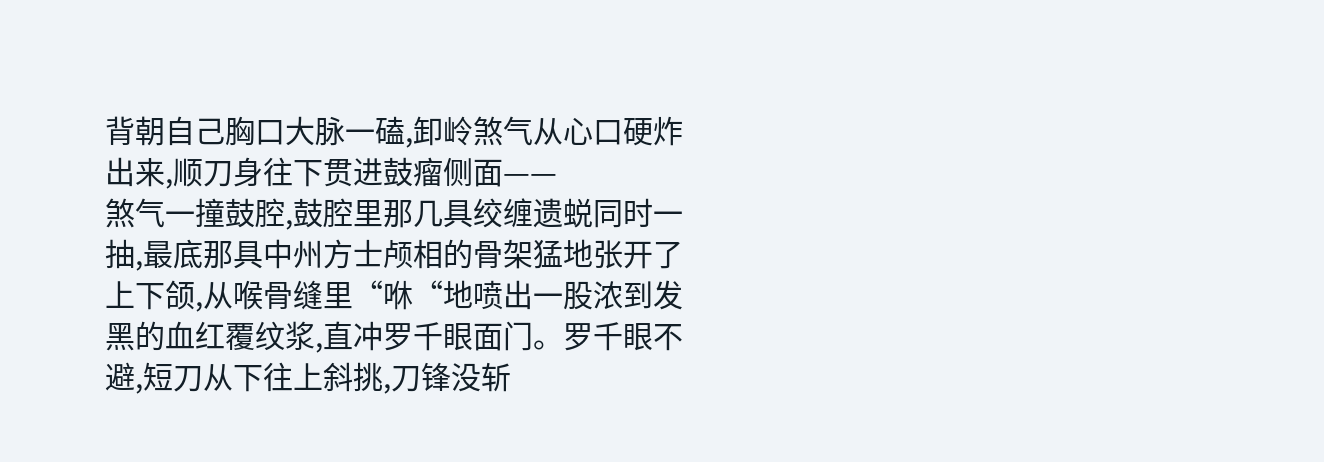背朝自己胸口大脉一磕,卸岭煞气从心口硬炸出来,顺刀身往下贯进鼓瘤侧面——
煞气一撞鼓腔,鼓腔里那几具绞缠遗蜕同时一抽,最底那具中州方士颅相的骨架猛地张开了上下颌,从喉骨缝里“咻“地喷出一股浓到发黑的血红覆纹浆,直冲罗千眼面门。罗千眼不避,短刀从下往上斜挑,刀锋没斩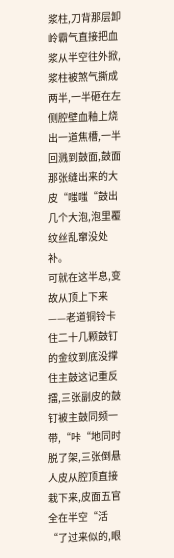浆柱,刀背那层卸岭霸气直接把血浆从半空往外掀,浆柱被煞气撕成两半,一半砸在左侧腔壁血釉上烧出一道焦槽,一半回溅到鼓面,鼓面那张缝出来的大皮“嗤嗤“鼓出几个大泡,泡里覆纹丝乱窜没处补。
可就在这半息,变故从顶上下来——老道铜铃卡住二十几颗鼓钉的金纹到底没撑住主鼓这记重反擂,三张副皮的鼓钉被主鼓同频一带,“咔“地同时脱了架,三张倒悬人皮从腔顶直接栽下来,皮面五官全在半空“活“了过来似的,眼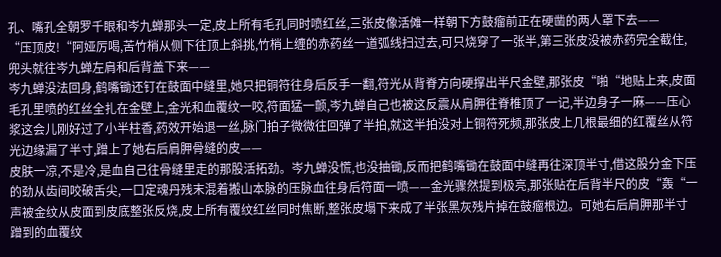孔、嘴孔全朝罗千眼和岑九蝉那头一定,皮上所有毛孔同时喷红丝,三张皮像活傩一样朝下方鼓瘤前正在硬凿的两人罩下去——
“压顶皮!“阿娅厉喝,苦竹梢从侧下往顶上斜挑,竹梢上缠的赤药丝一道弧线扫过去,可只烧穿了一张半,第三张皮没被赤药完全截住,兜头就往岑九蝉左肩和后背盖下来——
岑九蝉没法回身,鹤嘴锄还钉在鼓面中缝里,她只把铜符往身后反手一翻,符光从背脊方向硬撑出半尺金壁,那张皮“啪“地贴上来,皮面毛孔里喷的红丝全扎在金壁上,金光和血覆纹一咬,符面猛一颤,岑九蝉自己也被这反震从肩胛往脊椎顶了一记,半边身子一麻——压心浆这会儿刚好过了小半柱香,药效开始退一丝,脉门拍子微微往回弹了半拍,就这半拍没对上铜符死频,那张皮上几根最细的红覆丝从符光边缘漏了半寸,蹭上了她右后肩胛骨缝的皮——
皮肤一凉,不是冷,是血自己往骨缝里走的那股活拓劲。岑九蝉没慌,也没抽锄,反而把鹤嘴锄在鼓面中缝再往深顶半寸,借这股分金下压的劲从齿间咬破舌尖,一口定魂丹残末混着搬山本脉的压脉血往身后符面一喷——金光骤然提到极亮,那张贴在后背半尺的皮“轰“一声被金纹从皮面到皮底整张反烧,皮上所有覆纹红丝同时焦断,整张皮塌下来成了半张黑灰残片掉在鼓瘤根边。可她右后肩胛那半寸蹭到的血覆纹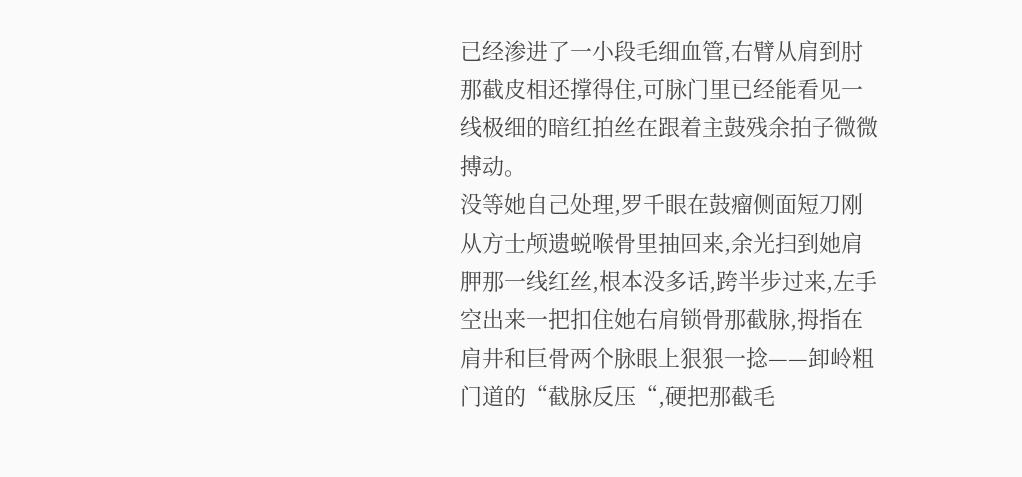已经渗进了一小段毛细血管,右臂从肩到肘那截皮相还撑得住,可脉门里已经能看见一线极细的暗红拍丝在跟着主鼓残余拍子微微搏动。
没等她自己处理,罗千眼在鼓瘤侧面短刀刚从方士颅遗蜕喉骨里抽回来,余光扫到她肩胛那一线红丝,根本没多话,跨半步过来,左手空出来一把扣住她右肩锁骨那截脉,拇指在肩井和巨骨两个脉眼上狠狠一捻——卸岭粗门道的“截脉反压“,硬把那截毛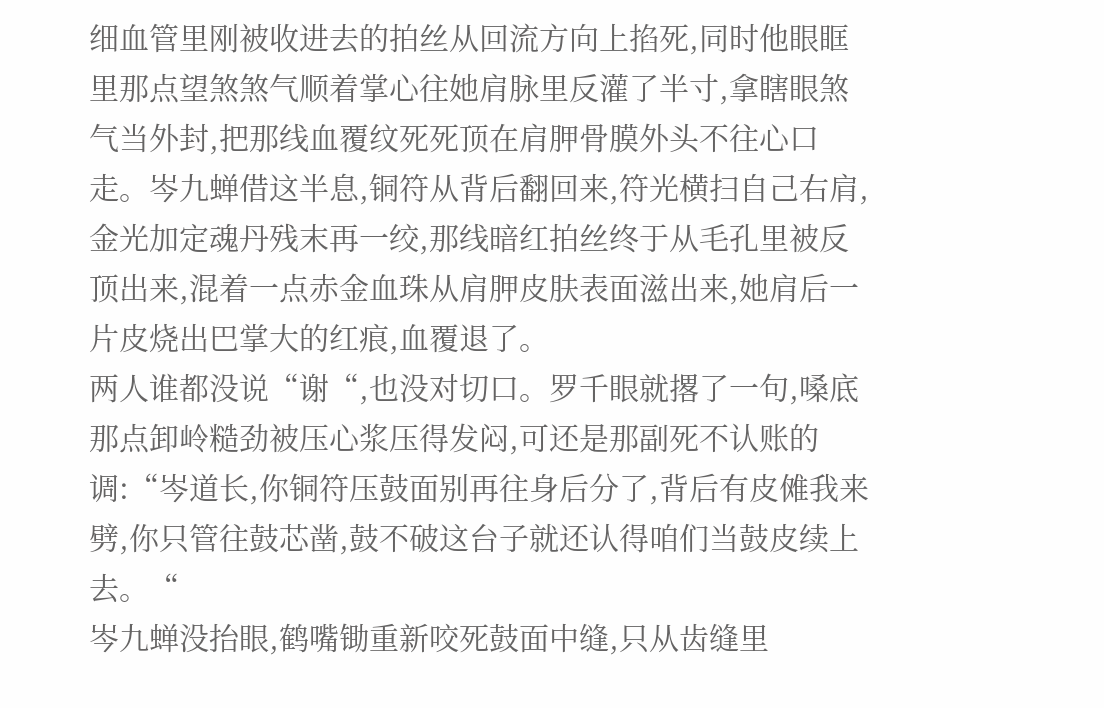细血管里刚被收进去的拍丝从回流方向上掐死,同时他眼眶里那点望煞煞气顺着掌心往她肩脉里反灌了半寸,拿瞎眼煞气当外封,把那线血覆纹死死顶在肩胛骨膜外头不往心口走。岑九蝉借这半息,铜符从背后翻回来,符光横扫自己右肩,金光加定魂丹残末再一绞,那线暗红拍丝终于从毛孔里被反顶出来,混着一点赤金血珠从肩胛皮肤表面滋出来,她肩后一片皮烧出巴掌大的红痕,血覆退了。
两人谁都没说“谢“,也没对切口。罗千眼就撂了一句,嗓底那点卸岭糙劲被压心浆压得发闷,可还是那副死不认账的调:“岑道长,你铜符压鼓面别再往身后分了,背后有皮傩我来劈,你只管往鼓芯凿,鼓不破这台子就还认得咱们当鼓皮续上去。“
岑九蝉没抬眼,鹤嘴锄重新咬死鼓面中缝,只从齿缝里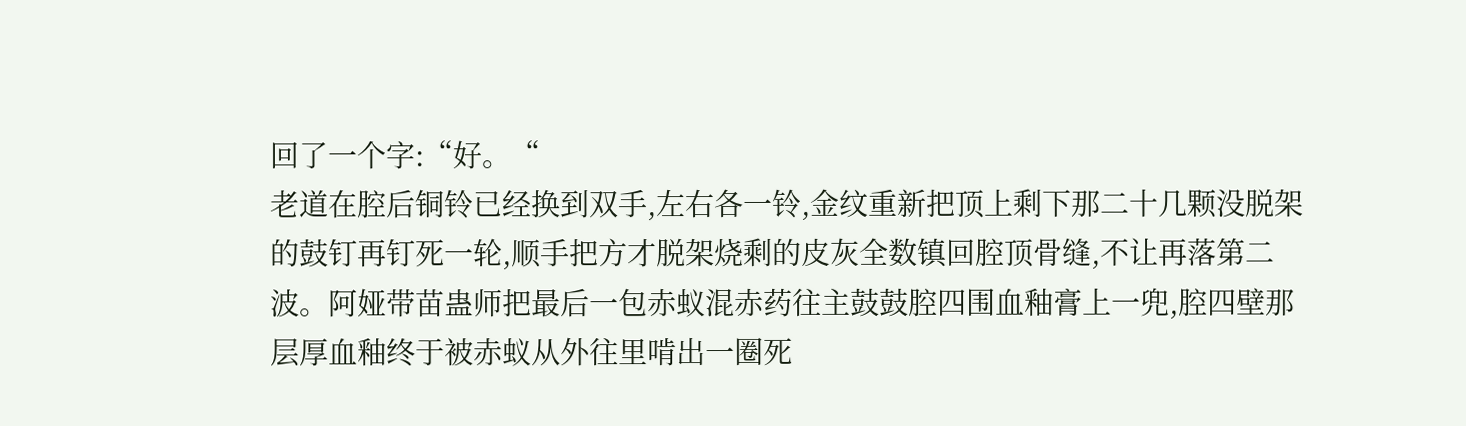回了一个字:“好。“
老道在腔后铜铃已经换到双手,左右各一铃,金纹重新把顶上剩下那二十几颗没脱架的鼓钉再钉死一轮,顺手把方才脱架烧剩的皮灰全数镇回腔顶骨缝,不让再落第二波。阿娅带苗蛊师把最后一包赤蚁混赤药往主鼓鼓腔四围血釉膏上一兜,腔四壁那层厚血釉终于被赤蚁从外往里啃出一圈死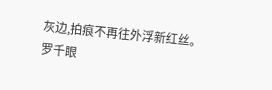灰边,拍痕不再往外浮新红丝。
罗千眼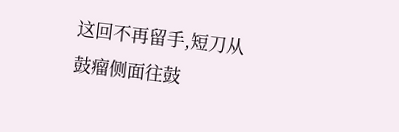这回不再留手,短刀从鼓瘤侧面往鼓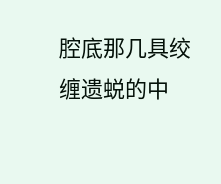腔底那几具绞缠遗蜕的中